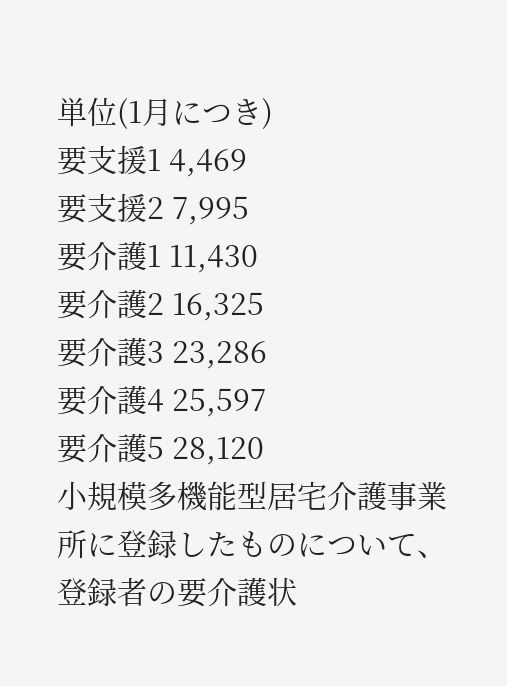単位(1月につき)
要支援1 4,469
要支援2 7,995
要介護1 11,430
要介護2 16,325
要介護3 23,286
要介護4 25,597
要介護5 28,120
小規模多機能型居宅介護事業所に登録したものについて、登録者の要介護状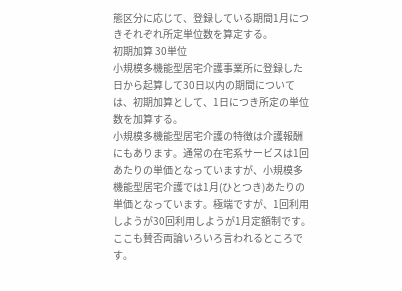態区分に応じて、登録している期間1月につきそれぞれ所定単位数を算定する。
初期加算 30単位
小規模多機能型居宅介護事業所に登録した日から起算して30日以内の期間については、初期加算として、1日につき所定の単位数を加算する。
小規模多機能型居宅介護の特徴は介護報酬にもあります。通常の在宅系サービスは1回あたりの単価となっていますが、小規模多機能型居宅介護では1月(ひとつき)あたりの単価となっています。極端ですが、1回利用しようが30回利用しようが1月定額制です。ここも賛否両論いろいろ言われるところです。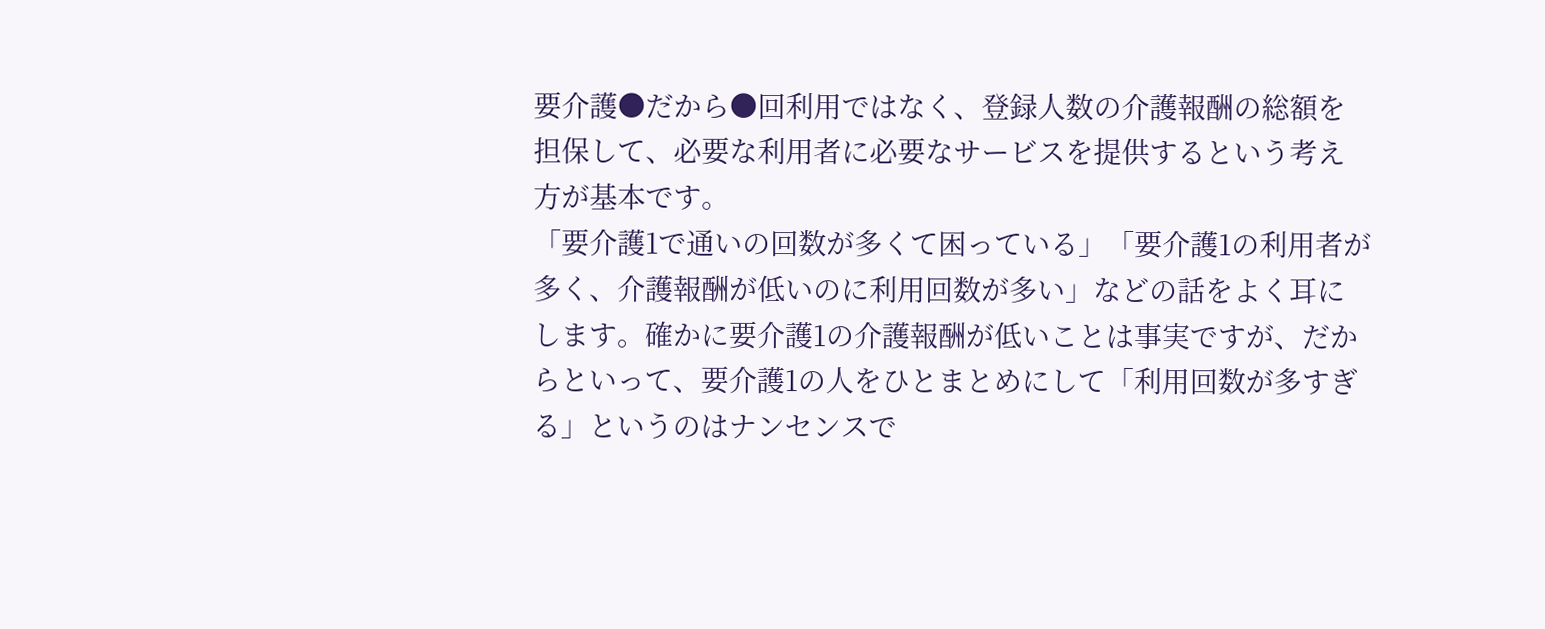要介護●だから●回利用ではなく、登録人数の介護報酬の総額を担保して、必要な利用者に必要なサービスを提供するという考え方が基本です。
「要介護1で通いの回数が多くて困っている」「要介護1の利用者が多く、介護報酬が低いのに利用回数が多い」などの話をよく耳にします。確かに要介護1の介護報酬が低いことは事実ですが、だからといって、要介護1の人をひとまとめにして「利用回数が多すぎる」というのはナンセンスで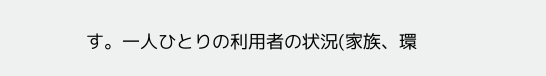す。一人ひとりの利用者の状況(家族、環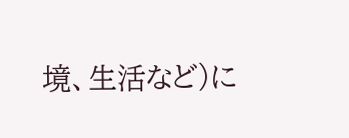境、生活など)に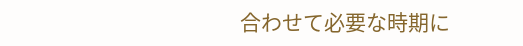合わせて必要な時期に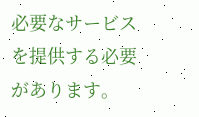必要なサービスを提供する必要があります。